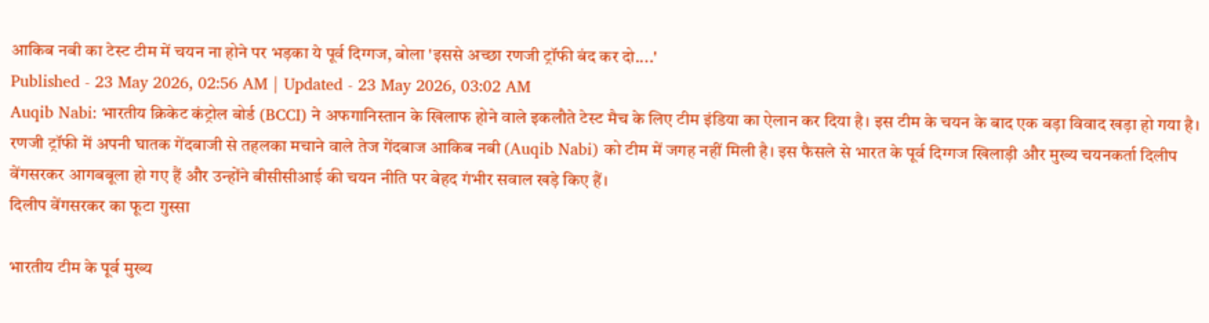आकिब नबी का टेस्ट टीम में चयन ना होने पर भड़का ये पूर्व दिग्गज, बोला 'इससे अच्छा रणजी ट्रॉफी बंद कर दो....'
Published - 23 May 2026, 02:56 AM | Updated - 23 May 2026, 03:02 AM
Auqib Nabi: भारतीय क्रिकेट कंट्रोल बोर्ड (BCCI) ने अफगानिस्तान के खिलाफ होने वाले इकलौते टेस्ट मैच के लिए टीम इंडिया का ऐलान कर दिया है। इस टीम के चयन के बाद एक बड़ा विवाद खड़ा हो गया है।
रणजी ट्रॉफी में अपनी घातक गेंदबाजी से तहलका मचाने वाले तेज गेंदबाज आकिब नबी (Auqib Nabi) को टीम में जगह नहीं मिली है। इस फैसले से भारत के पूर्व दिग्गज खिलाड़ी और मुख्य चयनकर्ता दिलीप वेंगसरकर आगबबूला हो गए हैं और उन्होंने बीसीसीआई की चयन नीति पर बेहद गंभीर सवाल खड़े किए हैं।
दिलीप वेंगसरकर का फूटा गुस्सा

भारतीय टीम के पूर्व मुख्य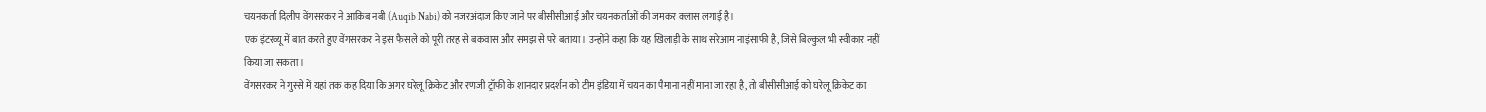चयनकर्ता दिलीप वेंगसरकर ने आकिब नबी (Auqib Nabi) को नजरअंदाज किए जाने पर बीसीसीआई और चयनकर्ताओं की जमकर क्लास लगाई है।
एक इंटरव्यू में बात करते हुए वेंगसरकर ने इस फैसले को पूरी तरह से बकवास और समझ से परे बताया। उन्होंने कहा कि यह खिलाड़ी के साथ सरेआम नाइंसाफी है, जिसे बिल्कुल भी स्वीकार नहीं किया जा सकता।
वेंगसरकर ने गुस्से में यहां तक कह दिया कि अगर घरेलू क्रिकेट और रणजी ट्रॉफी के शानदार प्रदर्शन को टीम इंडिया में चयन का पैमाना नहीं माना जा रहा है, तो बीसीसीआई को घरेलू क्रिकेट का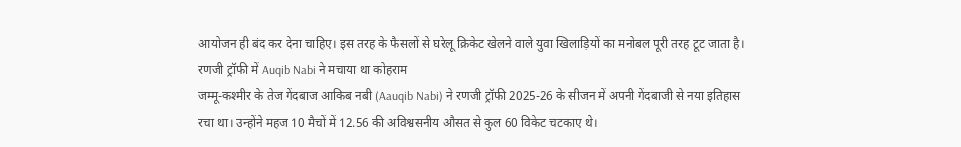आयोजन ही बंद कर देना चाहिए। इस तरह के फैसलों से घरेलू क्रिकेट खेलने वाले युवा खिलाड़ियों का मनोबल पूरी तरह टूट जाता है।
रणजी ट्रॉफी में Auqib Nabi ने मचाया था कोहराम
जम्मू-कश्मीर के तेज गेंदबाज आकिब नबी (Aauqib Nabi) ने रणजी ट्रॉफी 2025-26 के सीजन में अपनी गेंदबाजी से नया इतिहास रचा था। उन्होंने महज 10 मैचों में 12.56 की अविश्वसनीय औसत से कुल 60 विकेट चटकाए थे।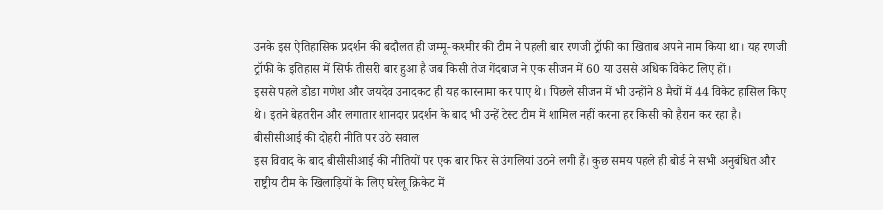उनके इस ऐतिहासिक प्रदर्शन की बदौलत ही जम्मू-कश्मीर की टीम ने पहली बार रणजी ट्रॉफी का खिताब अपने नाम किया था। यह रणजी ट्रॉफी के इतिहास में सिर्फ तीसरी बार हुआ है जब किसी तेज गेंदबाज ने एक सीजन में 60 या उससे अधिक विकेट लिए हों।
इससे पहले डोडा गणेश और जयदेव उनादकट ही यह कारनामा कर पाए थे। पिछले सीजन में भी उन्होंने 8 मैचों में 44 विकेट हासिल किए थे। इतने बेहतरीन और लगातार शानदार प्रदर्शन के बाद भी उन्हें टेस्ट टीम में शामिल नहीं करना हर किसी को हैरान कर रहा है।
बीसीसीआई की दोहरी नीति पर उठे सवाल
इस विवाद के बाद बीसीसीआई की नीतियों पर एक बार फिर से उंगलियां उठने लगी हैं। कुछ समय पहले ही बोर्ड ने सभी अनुबंधित और राष्ट्रीय टीम के खिलाड़ियों के लिए घरेलू क्रिकेट में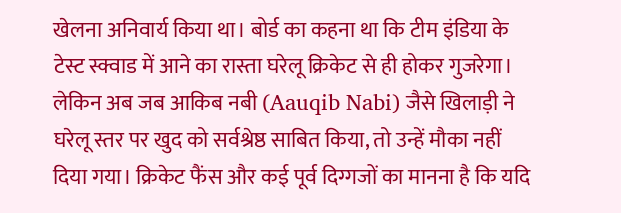खेलना अनिवार्य किया था। बोर्ड का कहना था कि टीम इंडिया के टेस्ट स्क्वाड में आने का रास्ता घरेलू क्रिकेट से ही होकर गुजरेगा।
लेकिन अब जब आकिब नबी (Aauqib Nabi) जैसे खिलाड़ी ने घरेलू स्तर पर खुद को सर्वश्रेष्ठ साबित किया, तो उन्हें मौका नहीं दिया गया। क्रिकेट फैंस और कई पूर्व दिग्गजों का मानना है कि यदि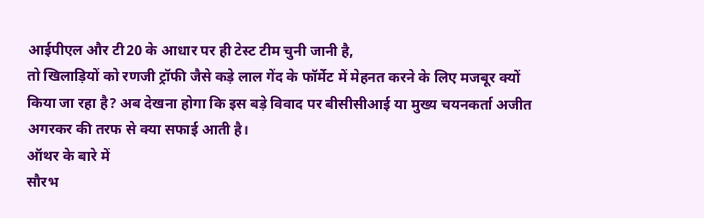आईपीएल और टी20 के आधार पर ही टेस्ट टीम चुनी जानी है,
तो खिलाड़ियों को रणजी ट्रॉफी जैसे कड़े लाल गेंद के फॉर्मेट में मेहनत करने के लिए मजबूर क्यों किया जा रहा है? अब देखना होगा कि इस बड़े विवाद पर बीसीसीआई या मुख्य चयनकर्ता अजीत अगरकर की तरफ से क्या सफाई आती है।
ऑथर के बारे में
सौरभ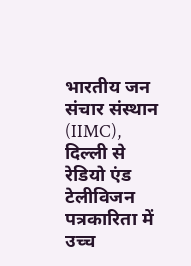भारतीय जन संचार संस्थान (IIMC), दिल्ली से रेडियो एंड टेलीविजन पत्रकारिता में उच्च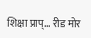शिक्षा प्राप्... रीड मोर